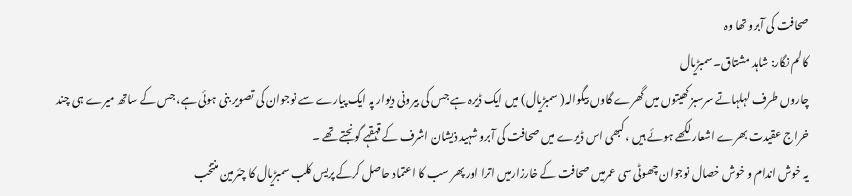صحافت کی آبرو تھا وہ
کالم نگار: شاہد مشتاق۔سمبڑیال
چاروں طرف لہلہاتے سرسبز کھیتوں میں گھرے گاوں بیگوالہ( سمبڑیال) میں ایک ڈیرہ ہے جس کی بیرونی دیوار پہ ایک پیارے سے نوجوان کی تصویر بنی ہوئی ہے، جس کے ساتھ میرے ہی چند خراج عقیدت بھرے اشعار لکھے ہوئے ہیں ، کبھی اس ڈیرے میں صحافت کی آبرو شہید ذیشان اشرف کے قہقہے گونجتے تھے ۔
یہ خوش اندام و خوش خصال نوجوان چھوٹی سی عمرمیں صحافت کے خارزارمیں اترا اور پھر سب کا اعتماد حاصل کرکے پریس کلب سمبڑیال کا چئرمین منتخب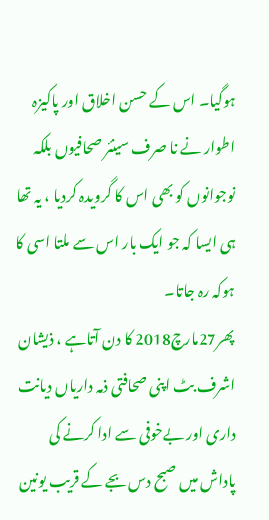ہوگیا۔ اس کے حسن اخلاق اور پاکیزہ اطوار نے نا صرف سینئر صحافیوں بلکہ نوجوانوں کو بھی اس کا گرویدہ کردیا ، یہ تھا ہی ایسا کہ جو ایک بار اس سے ملتا اسی کا ہوکہ رہ جاتا۔
پھر27مارچ2018 کا دن آتاہے ، ذیشان اشرف بٹ اپنی صحافتی ذمہ داریاں دیانت داری اور بےخوفی سے ادا کرنے کی پاداش میں صبح دس بجے کے قریب یونین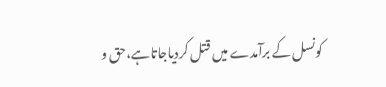کونسل کے برآمدے میں قتل کردیاجاتاہے،حق و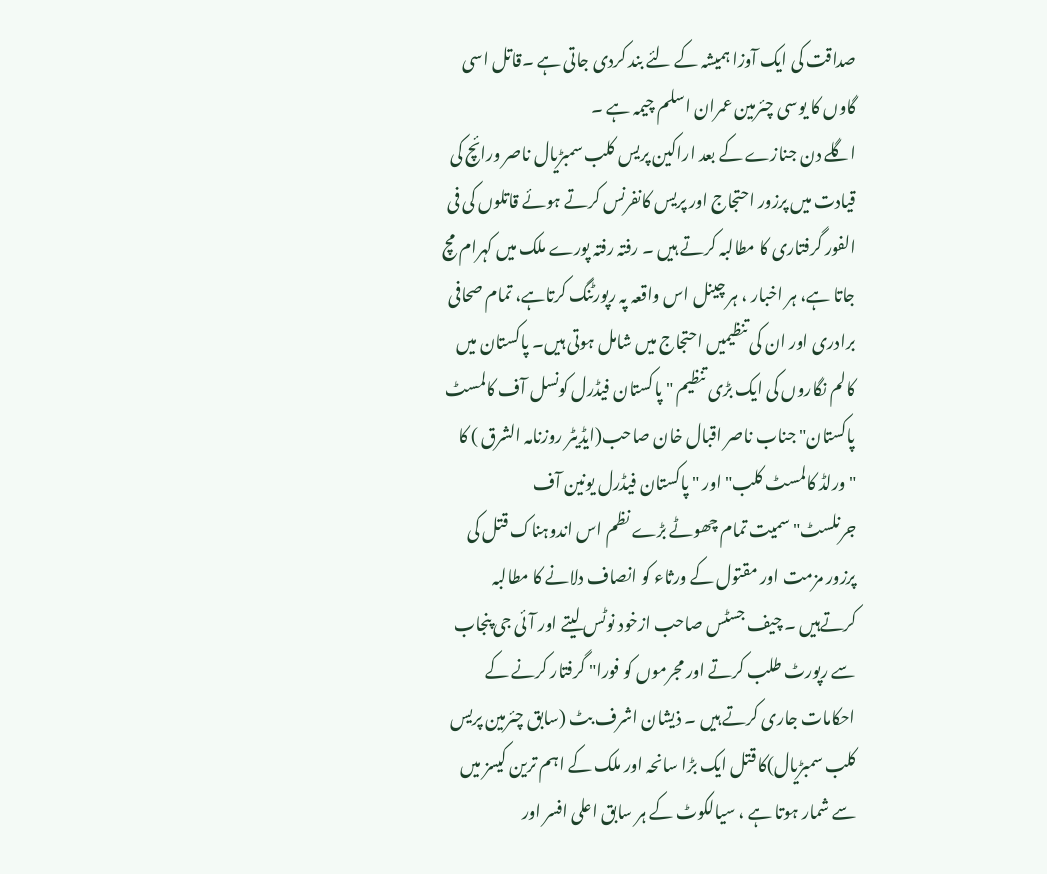صداقت کی ایک آوزا ہمیشہ کے لئے بند کردی جاتی ہے ۔قاتل اسی گاوں کا یوسی چئرمین عمران اسلم چیمہ ہے ۔
اگلے دن جنازے کے بعد اراکین پریس کلب سمبڑیال ناصر ورائچ کی قیادت میں پرزور احتجاج اور پریس کانفرنس کرتے ہوئے قاتلوں کی فی الفور گرفتاری کا مطالبہ کرتے ہیں ۔ رفتہ رفتہ پورے ملک میں کہرام مچ جاتا ہے، ہر اخبار ، ہر چینل اس واقعہ پہ رپورٹنگ کرتاہے، تمام صحافی برادری اور ان کی تنظیمیں احتجاج میں شامل ہوتی ہیں۔ پاکستان میں کالم نگاروں کی ایک بڑی تنظیم " پاکستان فیڈرل کونسل آف کالمسٹ پاکستان" جناب ناصر اقبال خان صاحب(ایڈیٹر روزنامہ الشرق ) کا "ورلڈ کالمسٹ کلب" اور " پاکستان فیڈرل یونین آف جرنلسٹ"سمیت تمام چھوٹے بڑے نظم اس اندوہناک قتل کی پرزور مزمت اور مقتول کے ورثاء کو انصاف دلانے کا مطالبہ کرتےہیں ۔ چیف جسٹس صاحب ازخود نوٹس لیتے اور آئی جی پنجاب سے رپورٹ طلب کرتے اور مجرموں کو فورا" گرفتار کرنے کے احکامات جاری کرتے ہیں ۔ ذیشان اشرف بٹ (سابق چئرمین پریس کلب سمبڑیال)کا قتل ایک بڑا سانحہ اور ملک کے اہم ترین کیسز میں سے شمار ہوتا ہے ، سیالکوٹ کے ہر سابق اعلی افسر اور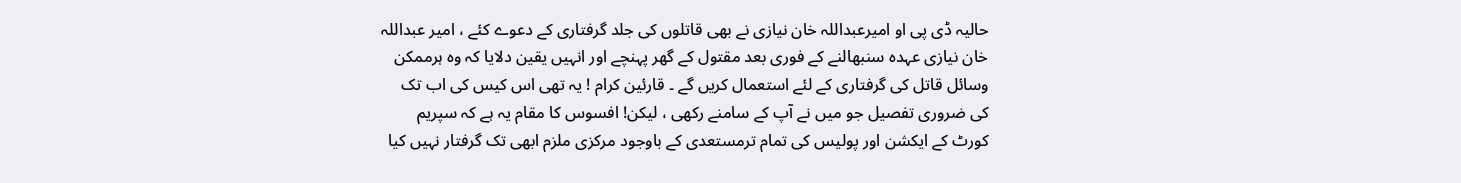حالیہ ڈی پی او امیرعبداللہ خان نیازی نے بھی قاتلوں کی جلد گرفتاری کے دعوے کئے ، امیر عبداللہ خان نیازی عہدہ سنبھالنے کے فوری بعد مقتول کے گھر پہنچے اور انہیں یقین دلایا کہ وہ ہرممکن وسائل قاتل کی گرفتاری کے لئے استعمال کریں گے ۔ قارئین کرام ! یہ تھی اس کیس کی اب تک کی ضروری تفصیل جو میں نے آپ کے سامنے رکھی ، لیکن! افسوس کا مقام یہ ہے کہ سپریم کورٹ کے ایکشن اور پولیس کی تمام ترمستعدی کے باوجود مرکزی ملزم ابھی تک گرفتار نہیں کیا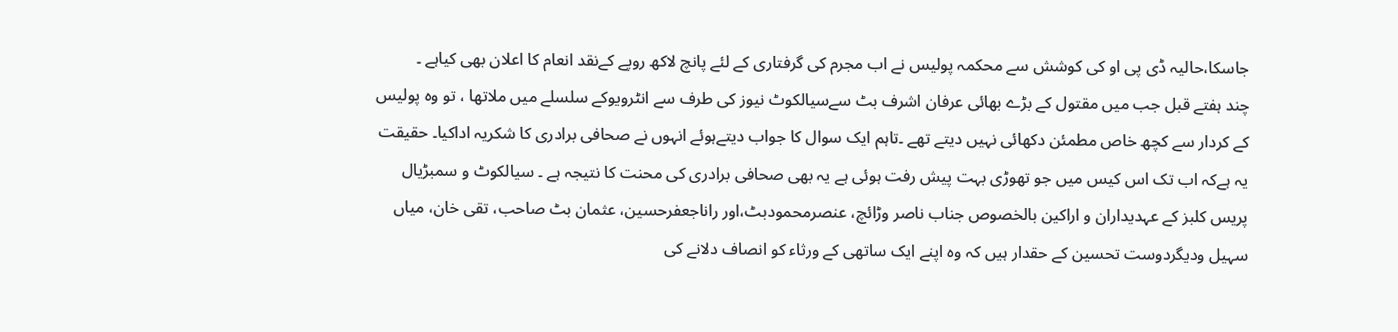جاسکا،حالیہ ڈی پی او کی کوشش سے محکمہ پولیس نے اب مجرم کی گرفتاری کے لئے پانچ لاکھ روپے کےنقد انعام کا اعلان بھی کیاہے ۔
چند ہفتے قبل جب میں مقتول کے بڑے بھائی عرفان اشرف بٹ سےسیالکوٹ نیوز کی طرف سے انٹرویوکے سلسلے میں ملاتھا ، تو وہ پولیس کے کردار سے کچھ خاص مطمئن دکھائی نہیں دیتے تھے ۔تاہم ایک سوال کا جواب دیتےہوئے انہوں نے صحافی برادری کا شکریہ اداکیا۔ حقیقت یہ ہےکہ اب تک اس کیس میں جو تھوڑی بہت پیش رفت ہوئی ہے یہ بھی صحافی برادری کی محنت کا نتیجہ ہے ۔ سیالکوٹ و سمبڑیال پریس کلبز کے عہدیداران و اراکین بالخصوص جناب ناصر وڑائچ، عنصرمحمودبٹ،اور راناجعفرحسین، عثمان بٹ صاحب، تقی خان، میاں سہیل ودیگردوست تحسین کے حقدار ہیں کہ وہ اپنے ایک ساتھی کے ورثاء کو انصاف دلانے کی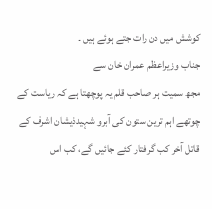کوشش میں دن رات جتے ہوئے ہیں ۔
جناب وزیراعظم عمران خان سے
مجھ سمیت ہر صاحب قلم یہ پوچھتا ہے کہ ریاست کے چوتھے اہم ترین ستون کی آبرو شہیدذیشان اشرف کے قاتل آخر کب گرفتار کئے جائیں گے، کب اس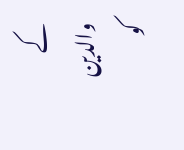کے والدین کو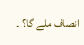انصاف ملے گا؟ ۔